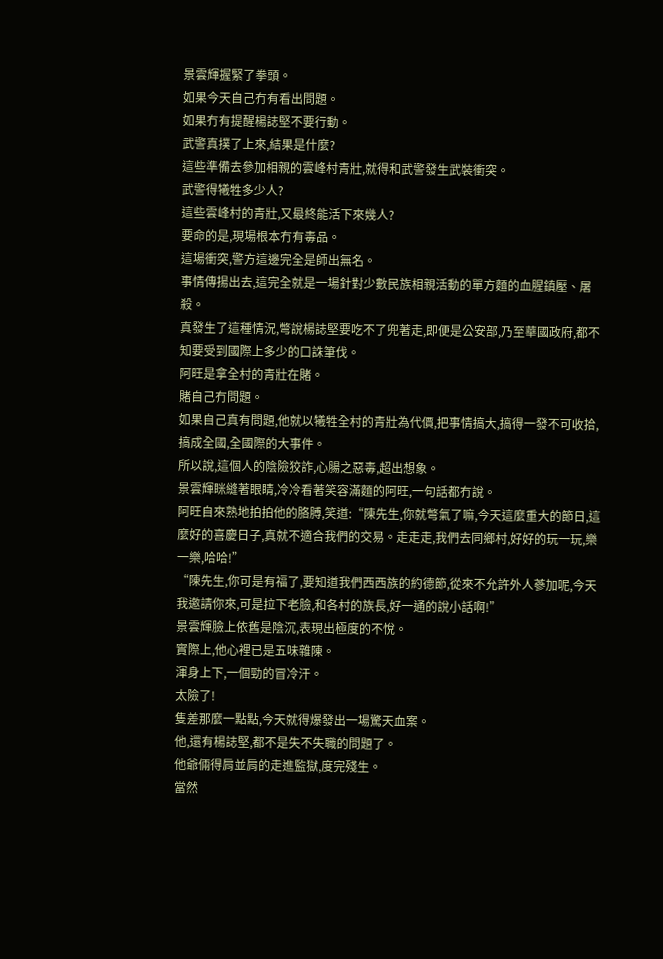景雲輝握緊了拳頭。
如果今天自己冇有看出問題。
如果冇有提醒楊誌堅不要行動。
武警真撲了上來,結果是什麼?
這些準備去參加相親的雲峰村青壯,就得和武警發生武裝衝突。
武警得犧牲多少人?
這些雲峰村的青壯,又最終能活下來幾人?
要命的是,現場根本冇有毒品。
這場衝突,警方這邊完全是師出無名。
事情傳揚出去,這完全就是一場針對少數民族相親活動的單方麵的血腥鎮壓、屠殺。
真發生了這種情況,彆說楊誌堅要吃不了兜著走,即便是公安部,乃至華國政府,都不知要受到國際上多少的口誅筆伐。
阿旺是拿全村的青壯在賭。
賭自己冇問題。
如果自己真有問題,他就以犧牲全村的青壯為代價,把事情搞大,搞得一發不可收拾,搞成全國,全國際的大事件。
所以說,這個人的陰險狡詐,心腸之惡毒,超出想象。
景雲輝眯縫著眼睛,冷冷看著笑容滿麵的阿旺,一句話都冇說。
阿旺自來熟地拍拍他的胳膊,笑道:“陳先生,你就彆氣了嘛,今天這麼重大的節日,這麼好的喜慶日子,真就不適合我們的交易。走走走,我們去同鄉村,好好的玩一玩,樂一樂,哈哈!”
“陳先生,你可是有福了,要知道我們西西族的約德節,從來不允許外人蔘加呢,今天我邀請你來,可是拉下老臉,和各村的族長,好一通的說小話啊!”
景雲輝臉上依舊是陰沉,表現出極度的不悅。
實際上,他心裡已是五味雜陳。
渾身上下,一個勁的冒冷汗。
太險了!
隻差那麼一點點,今天就得爆發出一場驚天血案。
他,還有楊誌堅,都不是失不失職的問題了。
他爺倆得肩並肩的走進監獄,度完殘生。
當然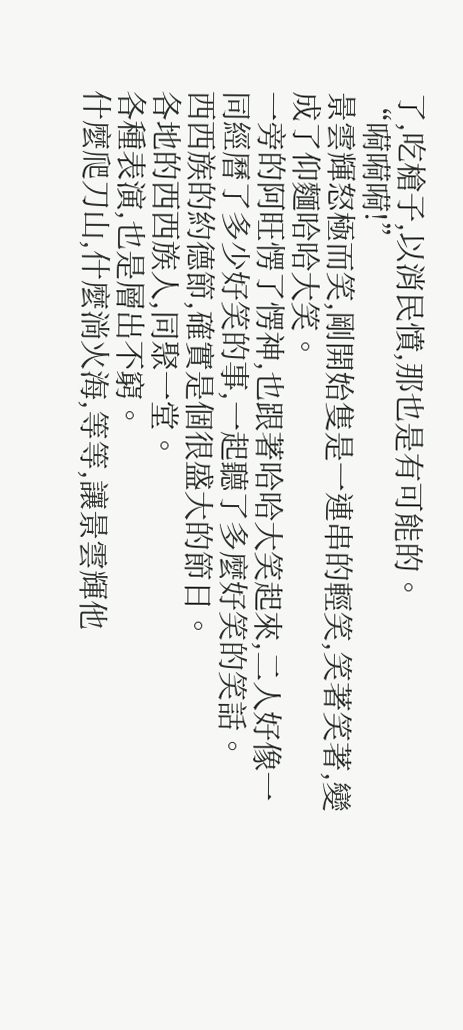了,吃槍子,以消民憤,那也是有可能的。
“嗬嗬嗬!”
景雲輝怒極而笑,剛開始隻是一連串的輕笑,笑著笑著,變成了仰麵哈哈大笑。
一旁的阿旺愣了愣神,也跟著哈哈大笑起來,二人好像一同經曆了多少好笑的事,一起聽了多麼好笑的笑話。
西西族的約德節,確實是個很盛大的節日。
各地的西西族人,同聚一堂。
各種表演,也是層出不窮。
什麼爬刀山,什麼淌火海,等等,讓景雲輝他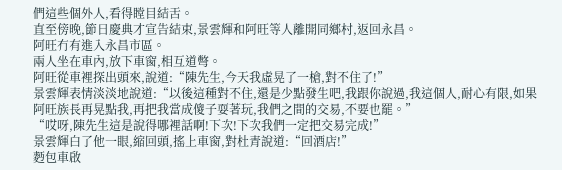們這些個外人,看得瞠目結舌。
直至傍晚,節日慶典才宣告結束,景雲輝和阿旺等人離開同鄉村,返回永昌。
阿旺冇有進入永昌市區。
兩人坐在車內,放下車窗,相互道彆。
阿旺從車裡探出頭來,說道:“陳先生,今天我虛晃了一槍,對不住了!”
景雲輝表情淡淡地說道:“以後這種對不住,還是少點發生吧,我跟你說過,我這個人,耐心有限,如果阿旺族長再晃點我,再把我當成傻子耍著玩,我們之間的交易,不要也罷。”
“哎呀,陳先生這是說得哪裡話啊!下次!下次我們一定把交易完成!”
景雲輝白了他一眼,縮回頭,搖上車窗,對杜青說道:“回酒店!”
麪包車啟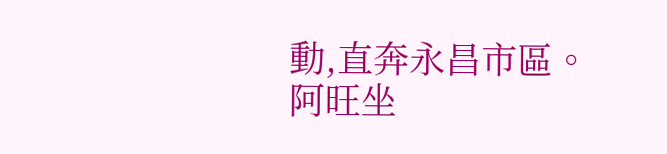動,直奔永昌市區。
阿旺坐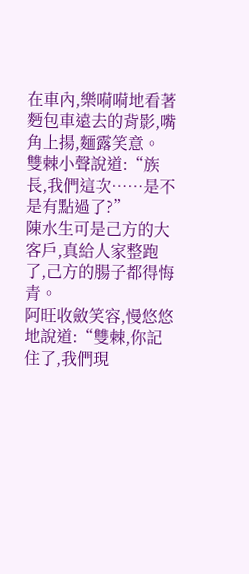在車內,樂嗬嗬地看著麪包車遠去的背影,嘴角上揚,麵露笑意。
雙棘小聲說道:“族長,我們這次……是不是有點過了?”
陳水生可是己方的大客戶,真給人家整跑了,己方的腸子都得悔青。
阿旺收斂笑容,慢悠悠地說道:“雙棘,你記住了,我們現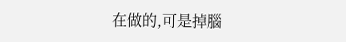在做的,可是掉腦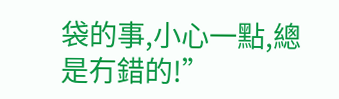袋的事,小心一點,總是冇錯的!”